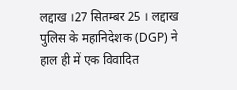लद्दाख ।27 सितम्बर 25 । लद्दाख पुलिस के महानिदेशक (DGP) ने हाल ही में एक विवादित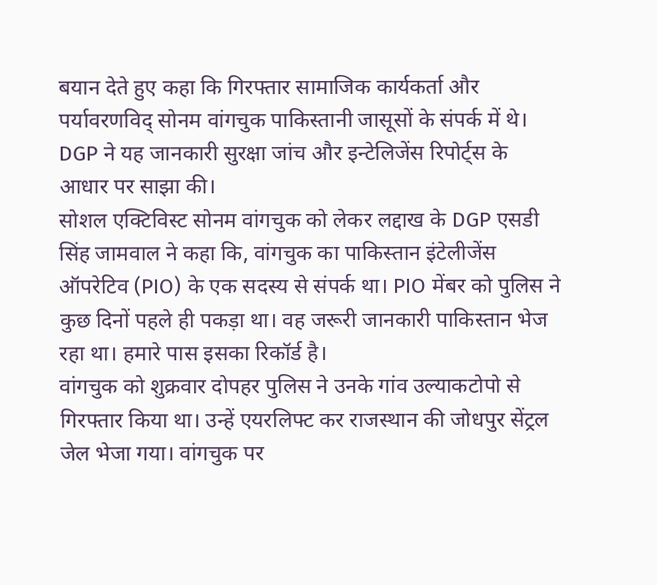बयान देते हुए कहा कि गिरफ्तार सामाजिक कार्यकर्ता और पर्यावरणविद् सोनम वांगचुक पाकिस्तानी जासूसों के संपर्क में थे। DGP ने यह जानकारी सुरक्षा जांच और इन्टेलिजेंस रिपोर्ट्स के आधार पर साझा की।
सोशल एक्टिविस्ट सोनम वांगचुक को लेकर लद्दाख के DGP एसडी सिंह जामवाल ने कहा कि, वांगचुक का पाकिस्तान इंटेलीजेंस ऑपरेटिव (PIO) के एक सदस्य से संपर्क था। PIO मेंबर को पुलिस ने कुछ दिनों पहले ही पकड़ा था। वह जरूरी जानकारी पाकिस्तान भेज रहा था। हमारे पास इसका रिकॉर्ड है।
वांगचुक को शुक्रवार दोपहर पुलिस ने उनके गांव उल्याकटोपो से गिरफ्तार किया था। उन्हें एयरलिफ्ट कर राजस्थान की जोधपुर सेंट्रल जेल भेजा गया। वांगचुक पर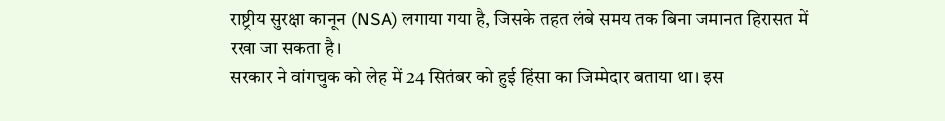राष्ट्रीय सुरक्षा कानून (NSA) लगाया गया है, जिसके तहत लंबे समय तक बिना जमानत हिरासत में रखा जा सकता है।
सरकार ने वांगचुक को लेह में 24 सितंबर को हुई हिंसा का जिम्मेदार बताया था। इस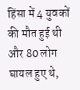हिंसा में 4 युवकों की मौत हुई थी और 80 लोग घायल हुए थे,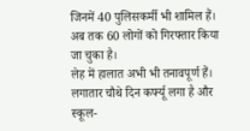जिनमें 40 पुलिसकर्मी भी शामिल हैं। अब तक 60 लोगों को गिरफ्तार किया जा चुका है।
लेह में हालात अभी भी तनावपूर्ण हैं। लगातार चौथे दिन कर्फ्यू लगा है और स्कूल-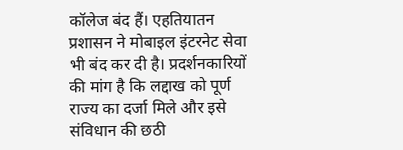कॉलेज बंद हैं। एहतियातन प्रशासन ने मोबाइल इंटरनेट सेवा भी बंद कर दी है। प्रदर्शनकारियों की मांग है कि लद्दाख को पूर्ण राज्य का दर्जा मिले और इसे संविधान की छठी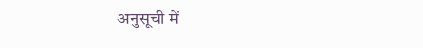अनुसूची में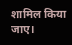शामिल किया जाए।